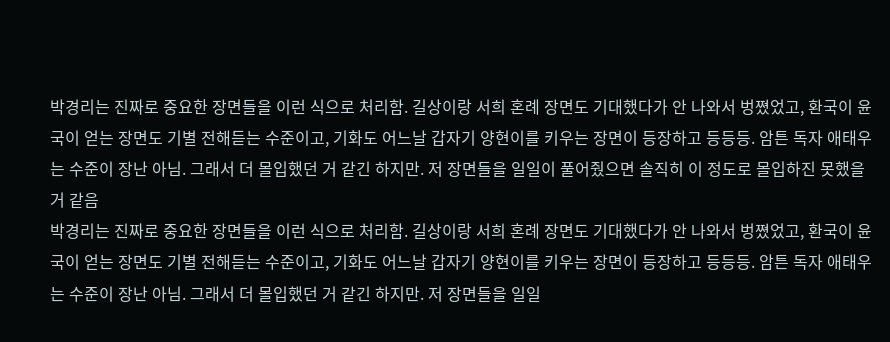박경리는 진짜로 중요한 장면들을 이런 식으로 처리함. 길상이랑 서희 혼례 장면도 기대했다가 안 나와서 벙쪘었고, 환국이 윤국이 얻는 장면도 기별 전해듣는 수준이고, 기화도 어느날 갑자기 양현이를 키우는 장면이 등장하고 등등등. 암튼 독자 애태우는 수준이 장난 아님. 그래서 더 몰입했던 거 같긴 하지만. 저 장면들을 일일이 풀어줬으면 솔직히 이 정도로 몰입하진 못했을 거 같음
박경리는 진짜로 중요한 장면들을 이런 식으로 처리함. 길상이랑 서희 혼례 장면도 기대했다가 안 나와서 벙쪘었고, 환국이 윤국이 얻는 장면도 기별 전해듣는 수준이고, 기화도 어느날 갑자기 양현이를 키우는 장면이 등장하고 등등등. 암튼 독자 애태우는 수준이 장난 아님. 그래서 더 몰입했던 거 같긴 하지만. 저 장면들을 일일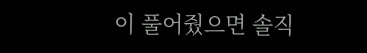이 풀어줬으면 솔직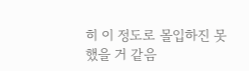히 이 정도로 몰입하진 못했을 거 같음